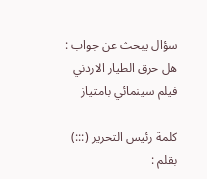سؤال يبحث عن جواب : هل حرق الطيار الاردني فيلم سينمائي بامتياز

كلمة رئيس التحرير (:::)
بقلم :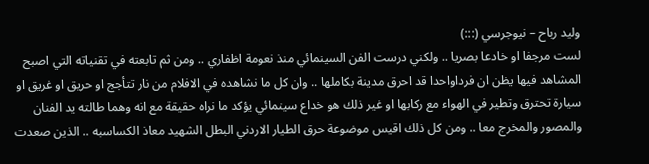وليد رباح – نيوجرسي (:::)
لست مرجفا او خادعا بصريا .. ولكني درست الفن السينمائي منذ نعومة اظفاري .. ومن ثم تابعته في تقنياته التي اصبح المشاهد فيها يظن ان فرداواحدا قد احرق مدينة بكاملها .. وان كل ما نشاهده في الافلام من نار تتأجج او حريق او غريق او سيارة تحترق وتطير في الهواء مع ركابها او غير ذلك هو خداع سينمائي يؤكد ما نراه حقيقة مع انه وهما طالته يد الفنان والمصور والمخرج معا .. ومن كل ذلك اقيس موضوعة حرق الطيار الاردني البطل الشهيد معاذ الكساسبه .. الذين صعدت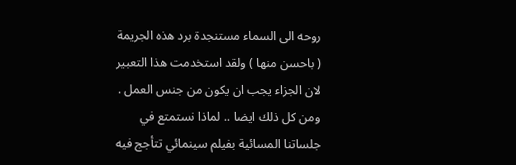روحه الى السماء مستنجدة برد هذه الجريمة ( باحسن منها ) ولقد استخدمت هذا التعبير لان الجزاء يجب ان يكون من جنس العمل . ومن كل ذلك ايضا .. لماذا نستمتع في جلساتنا المسائية بفيلم سينمائي تتأجج فيه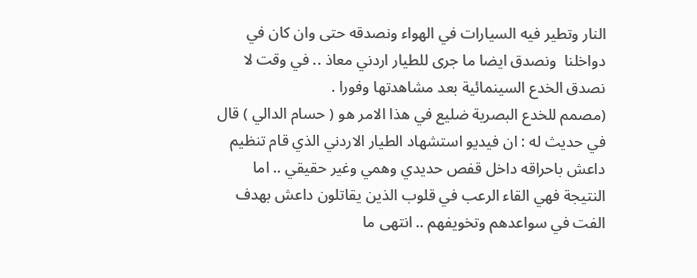النار وتطير فيه السيارات في الهواء ونصدقه حتى وان كان في دواخلنا  ونصدق ايضا ما جرى للطيار اردني معاذ .. في وقت لا نصدق الخدع السينمائية بعد مشاهدتها وفورا .
(مصمم للخدع البصرية ضليع في هذا الامر هو ( حسام الدالي ) قال في حديث له : ان فيديو استشهاد الطيار الاردني الذي قام تنظيم داعش باحراقه داخل قفص حديدي وهمي وغير حقيقي .. اما النتيجة فهي القاء الرعب في قلوب الذين يقاتلون داعش بهدف الفت في سواعدهم وتخويفهم .. انتهى ما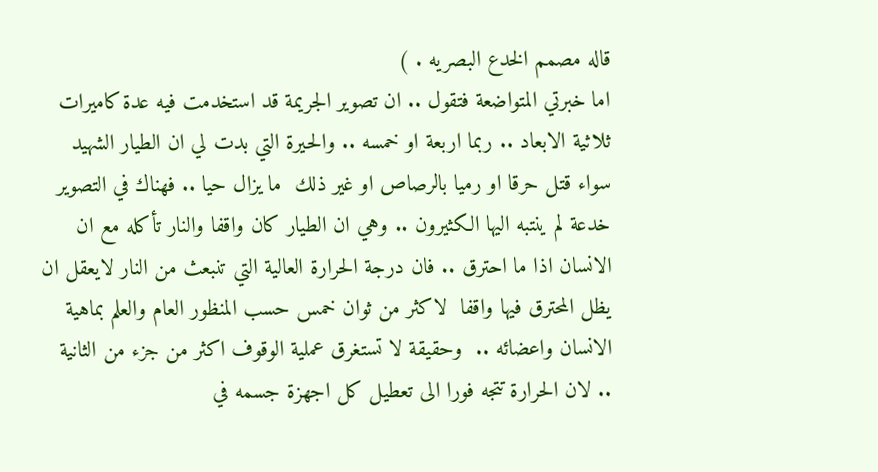قاله مصمم الخدع البصريه . )
اما خبرتي المتواضعة فتقول .. ان تصوير الجريمة قد استخدمت فيه عدة كاميرات ثلاثية الابعاد .. ربما اربعة او خمسه .. والحيرة التي بدت لي ان الطيار الشهيد سواء قتل حرقا او رميا بالرصاص او غير ذلك  ما يزال حيا .. فهناك في التصوير خدعة لم ينتبه اليها الكثيرون .. وهي ان الطيار كان واقفا والنار تأكله مع ان الانسان اذا ما احترق .. فان درجة الحرارة العالية التي تنبعث من النار لايعقل ان يظل المحترق فيها واقفا  لاكثر من ثوان خمس حسب المنظور العام والعلم بماهية الانسان واعضائه ..  وحقيقة لا تستغرق عملية الوقوف اكثر من جزء من الثانية  .. لان الحرارة تتجه فورا الى تعطيل كل اجهزة جسمه في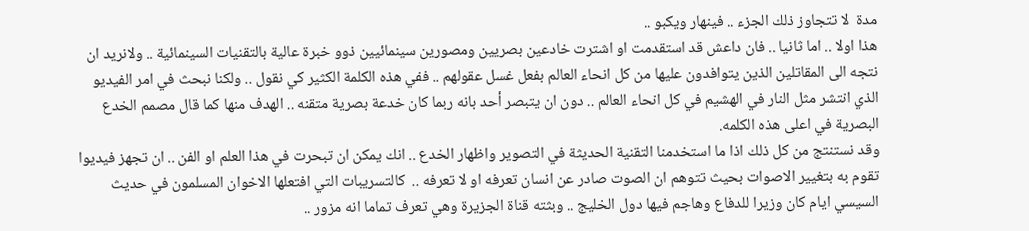مدة  لا تتجاوز ذلك الجزء .. فينهار ويكبو ..
هذا اولا .. اما ثانيا .. فان داعش قد استقدمت او اشترت خادعين بصريين ومصورين سينمائيين ذوو خبرة عالية بالتقنيات السينمائية .. ولانريد ان نتجه الى المقاتلين الذين يتوافدون عليها من كل انحاء العالم بفعل غسل عقولهم .. ففي هذه الكلمة الكثير كي نقول .. ولكنا نبحث في امر الفيديو الذي انتشر مثل النار في الهشيم في كل انحاء العالم .. دون ان يتبصر أحد بانه ربما كان خدعة بصرية متقنه .. الهدف منها كما قال مصمم الخدع البصرية في اعلى هذه الكلمه.
وقد نستنتج من كل ذلك اذا ما استخدمنا التقنية الحديثة في التصوير واظهار الخدع .. انك يمكن ان تبحرت في هذا العلم او الفن .. ان تجهز فيديوا تقوم به بتغيير الاصوات بحيث تتوهم ان الصوت صادر عن انسان تعرفه او لا تعرفه ..  كالتسريبات التي افتعلها الاخوان المسلمون في حديث السيسي ايام كان وزيرا للدفاع وهاجم فيها دول الخليج .. وبثته قناة الجزيرة وهي تعرف تماما انه مزور ..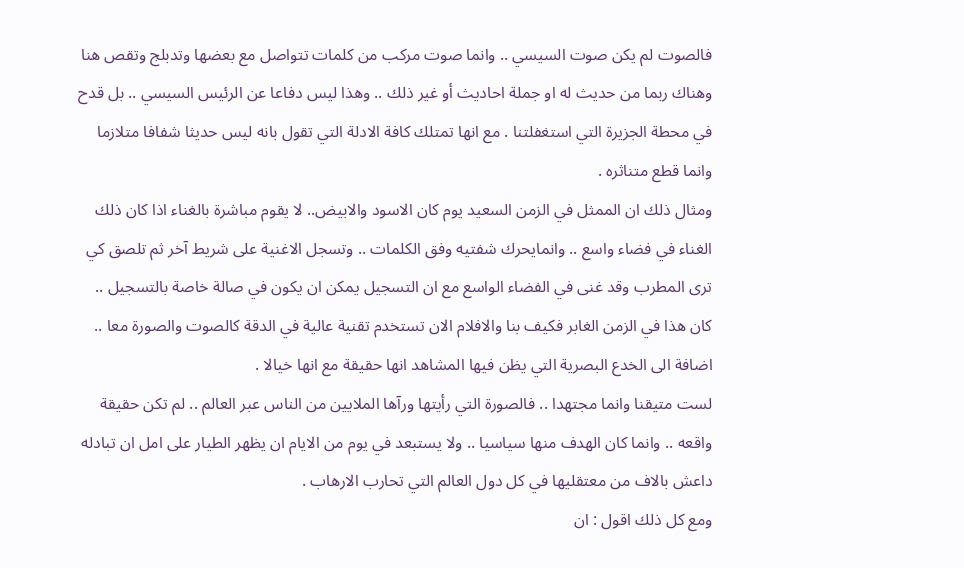فالصوت لم يكن صوت السيسي .. وانما صوت مركب من كلمات تتواصل مع بعضها وتدبلج وتقص هنا وهناك ربما من حديث له او جملة احاديث أو غير ذلك .. وهذا ليس دفاعا عن الرئيس السيسي .. بل قدح في محطة الجزيرة التي استغفلتنا . مع انها تمتلك كافة الادلة التي تقول بانه ليس حديثا شفافا متلازما وانما قطع متناثره .
ومثال ذلك ان الممثل في الزمن السعيد يوم كان الاسود والابيض.. لا يقوم مباشرة بالغناء اذا كان ذلك الغناء في فضاء واسع .. وانمايحرك شفتيه وفق الكلمات .. وتسجل الاغنية على شريط آخر ثم تلصق كي ترى المطرب وقد غنى في الفضاء الواسع مع ان التسجيل يمكن ان يكون في صالة خاصة بالتسجيل .. كان هذا في الزمن الغابر فكيف بنا والافلام الان تستخدم تقنية عالية في الدقة كالصوت والصورة معا .. اضافة الى الخدع البصرية التي يظن فيها المشاهد انها حقيقة مع انها خيالا .
لست متيقنا وانما مجتهدا .. فالصورة التي رأيتها ورآها الملايين من الناس عبر العالم .. لم تكن حقيقة واقعه .. وانما كان الهدف منها سياسيا .. ولا يستبعد في يوم من الايام ان يظهر الطيار على امل ان تبادله داعش بالاف من معتقليها في كل دول العالم التي تحارب الارهاب .
ومع كل ذلك اقول : ان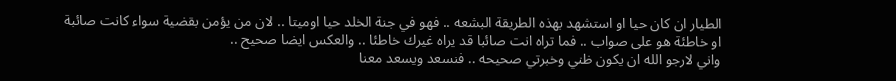الطيار ان كان حيا او استشهد بهذه الطريقة البشعه .. فهو في جنة الخلد حيا اوميتا .. لان من يؤمن بقضية سواء كانت صائبة او خاطئة هو على صواب .. فما تراه انت صائبا قد يراه غيرك خاطئا .. والعكس ايضا صحيح ..
واني لارجو الله ان يكون ظني وخبرتي صحيحه .. فنسعد ويسعد معنا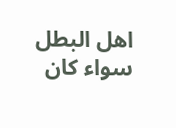اهل البطل سواء كان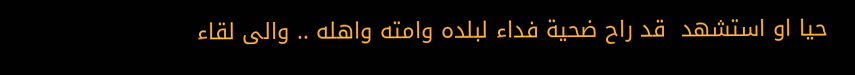حيا او استشهد  قد راح ضحية فداء لبلده وامته واهله .. والى لقاء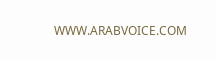WWW.ARABVOICE.COM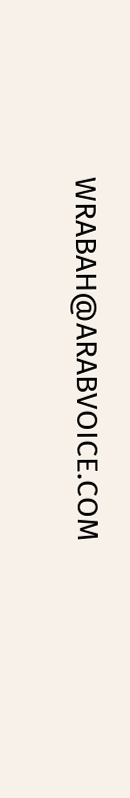WRABAH@ARABVOICE.COM